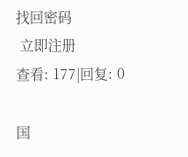找回密码
 立即注册
查看: 177|回复: 0

国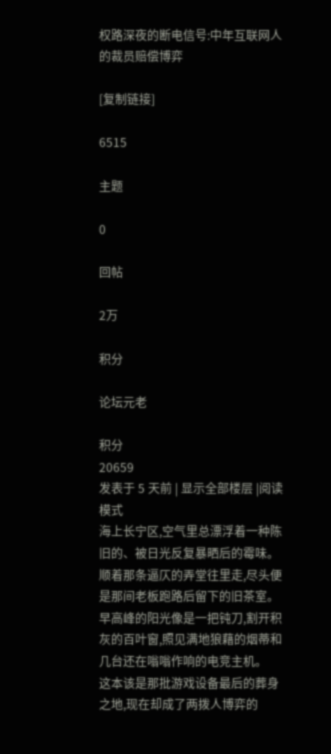权路深夜的断电信号:中年互联网人的裁员赔偿博弈

[复制链接]

6515

主题

0

回帖

2万

积分

论坛元老

积分
20659
发表于 5 天前 | 显示全部楼层 |阅读模式
海上长宁区,空气里总漂浮着一种陈旧的、被日光反复暴晒后的霉味。顺着那条逼仄的弄堂往里走,尽头便是那间老板跑路后留下的旧茶室。早高峰的阳光像是一把钝刀,割开积灰的百叶窗,照见满地狼藉的烟蒂和几台还在嗡嗡作响的电竞主机。
这本该是那批游戏设备最后的葬身之地,现在却成了两拨人博弈的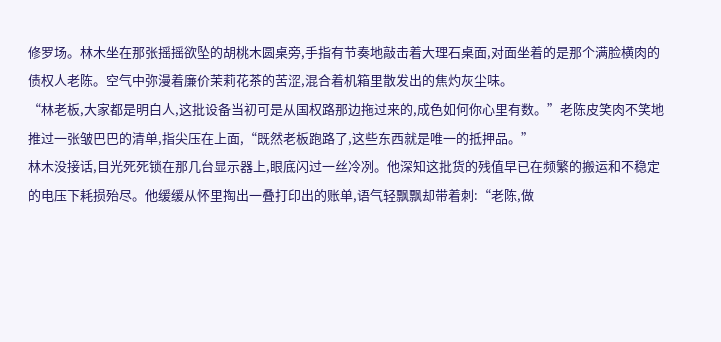修罗场。林木坐在那张摇摇欲坠的胡桃木圆桌旁,手指有节奏地敲击着大理石桌面,对面坐着的是那个满脸横肉的债权人老陈。空气中弥漫着廉价茉莉花茶的苦涩,混合着机箱里散发出的焦灼灰尘味。
“林老板,大家都是明白人,这批设备当初可是从国权路那边拖过来的,成色如何你心里有数。”老陈皮笑肉不笑地推过一张皱巴巴的清单,指尖压在上面,“既然老板跑路了,这些东西就是唯一的抵押品。”
林木没接话,目光死死锁在那几台显示器上,眼底闪过一丝冷冽。他深知这批货的残值早已在频繁的搬运和不稳定的电压下耗损殆尽。他缓缓从怀里掏出一叠打印出的账单,语气轻飘飘却带着刺:“老陈,做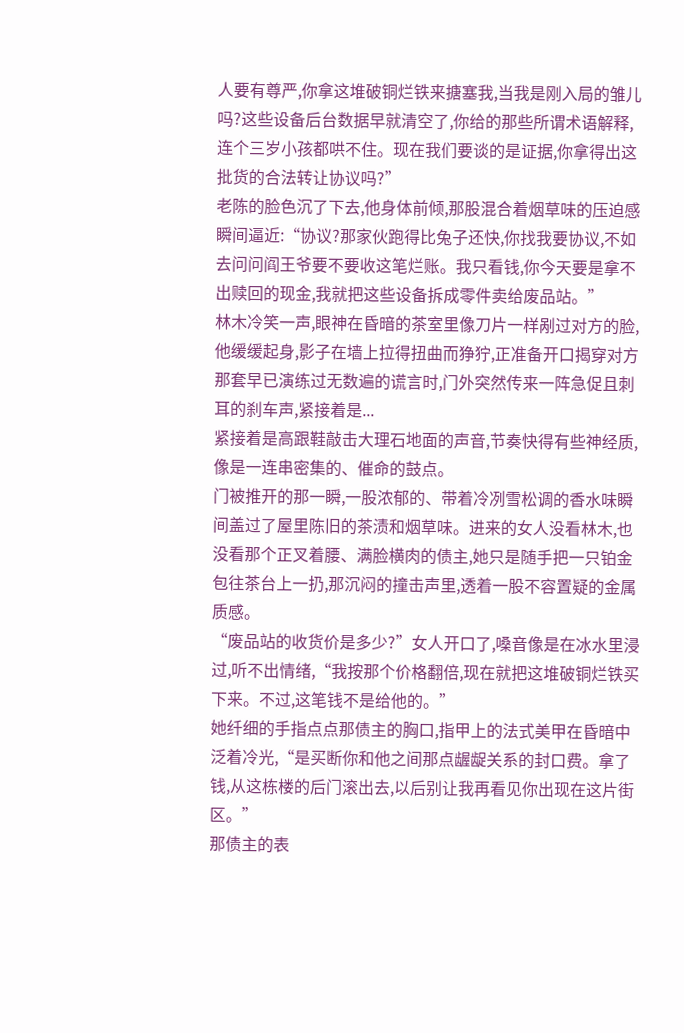人要有尊严,你拿这堆破铜烂铁来搪塞我,当我是刚入局的雏儿吗?这些设备后台数据早就清空了,你给的那些所谓术语解释,连个三岁小孩都哄不住。现在我们要谈的是证据,你拿得出这批货的合法转让协议吗?”
老陈的脸色沉了下去,他身体前倾,那股混合着烟草味的压迫感瞬间逼近:“协议?那家伙跑得比兔子还快,你找我要协议,不如去问问阎王爷要不要收这笔烂账。我只看钱,你今天要是拿不出赎回的现金,我就把这些设备拆成零件卖给废品站。”
林木冷笑一声,眼神在昏暗的茶室里像刀片一样剐过对方的脸,他缓缓起身,影子在墙上拉得扭曲而狰狞,正准备开口揭穿对方那套早已演练过无数遍的谎言时,门外突然传来一阵急促且刺耳的刹车声,紧接着是...
紧接着是高跟鞋敲击大理石地面的声音,节奏快得有些神经质,像是一连串密集的、催命的鼓点。
门被推开的那一瞬,一股浓郁的、带着冷冽雪松调的香水味瞬间盖过了屋里陈旧的茶渍和烟草味。进来的女人没看林木,也没看那个正叉着腰、满脸横肉的债主,她只是随手把一只铂金包往茶台上一扔,那沉闷的撞击声里,透着一股不容置疑的金属质感。
“废品站的收货价是多少?”女人开口了,嗓音像是在冰水里浸过,听不出情绪,“我按那个价格翻倍,现在就把这堆破铜烂铁买下来。不过,这笔钱不是给他的。”
她纤细的手指点点那债主的胸口,指甲上的法式美甲在昏暗中泛着冷光,“是买断你和他之间那点龌龊关系的封口费。拿了钱,从这栋楼的后门滚出去,以后别让我再看见你出现在这片街区。”
那债主的表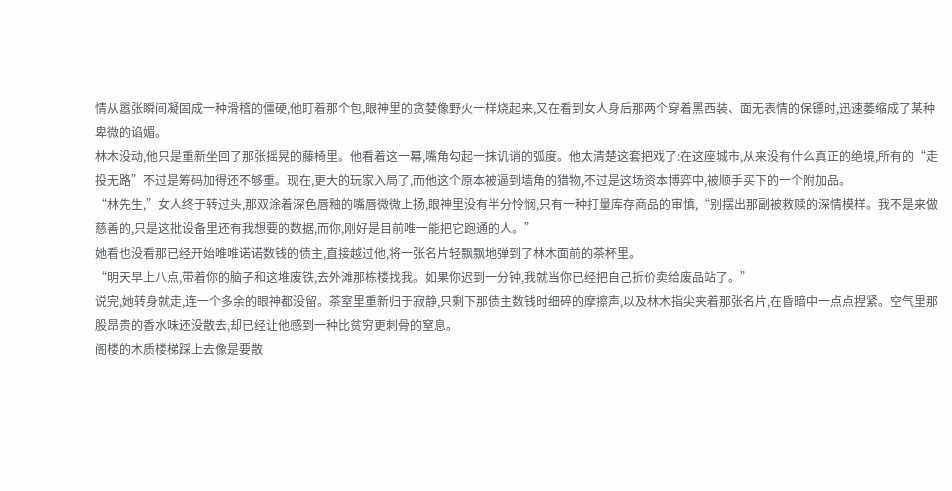情从嚣张瞬间凝固成一种滑稽的僵硬,他盯着那个包,眼神里的贪婪像野火一样烧起来,又在看到女人身后那两个穿着黑西装、面无表情的保镖时,迅速萎缩成了某种卑微的谄媚。
林木没动,他只是重新坐回了那张摇晃的藤椅里。他看着这一幕,嘴角勾起一抹讥诮的弧度。他太清楚这套把戏了:在这座城市,从来没有什么真正的绝境,所有的“走投无路”不过是筹码加得还不够重。现在,更大的玩家入局了,而他这个原本被逼到墙角的猎物,不过是这场资本博弈中,被顺手买下的一个附加品。
“林先生,”女人终于转过头,那双涂着深色唇釉的嘴唇微微上扬,眼神里没有半分怜悯,只有一种打量库存商品的审慎,“别摆出那副被救赎的深情模样。我不是来做慈善的,只是这批设备里还有我想要的数据,而你,刚好是目前唯一能把它跑通的人。”
她看也没看那已经开始唯唯诺诺数钱的债主,直接越过他,将一张名片轻飘飘地弹到了林木面前的茶杯里。
“明天早上八点,带着你的脑子和这堆废铁,去外滩那栋楼找我。如果你迟到一分钟,我就当你已经把自己折价卖给废品站了。”
说完,她转身就走,连一个多余的眼神都没留。茶室里重新归于寂静,只剩下那债主数钱时细碎的摩擦声,以及林木指尖夹着那张名片,在昏暗中一点点捏紧。空气里那股昂贵的香水味还没散去,却已经让他感到一种比贫穷更刺骨的窒息。
阁楼的木质楼梯踩上去像是要散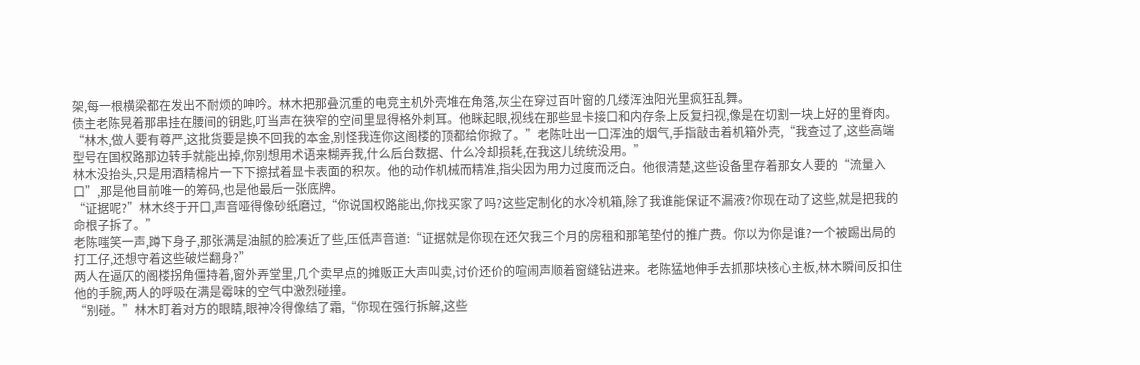架,每一根横梁都在发出不耐烦的呻吟。林木把那叠沉重的电竞主机外壳堆在角落,灰尘在穿过百叶窗的几缕浑浊阳光里疯狂乱舞。
债主老陈晃着那串挂在腰间的钥匙,叮当声在狭窄的空间里显得格外刺耳。他眯起眼,视线在那些显卡接口和内存条上反复扫视,像是在切割一块上好的里脊肉。
“林木,做人要有尊严,这批货要是换不回我的本金,别怪我连你这阁楼的顶都给你掀了。”老陈吐出一口浑浊的烟气,手指敲击着机箱外壳,“我查过了,这些高端型号在国权路那边转手就能出掉,你别想用术语来糊弄我,什么后台数据、什么冷却损耗,在我这儿统统没用。”
林木没抬头,只是用酒精棉片一下下擦拭着显卡表面的积灰。他的动作机械而精准,指尖因为用力过度而泛白。他很清楚,这些设备里存着那女人要的“流量入口”,那是他目前唯一的筹码,也是他最后一张底牌。
“证据呢?”林木终于开口,声音哑得像砂纸磨过,“你说国权路能出,你找买家了吗?这些定制化的水冷机箱,除了我谁能保证不漏液?你现在动了这些,就是把我的命根子拆了。”
老陈嗤笑一声,蹲下身子,那张满是油腻的脸凑近了些,压低声音道:“证据就是你现在还欠我三个月的房租和那笔垫付的推广费。你以为你是谁?一个被踢出局的打工仔,还想守着这些破烂翻身?”
两人在逼仄的阁楼拐角僵持着,窗外弄堂里,几个卖早点的摊贩正大声叫卖,讨价还价的喧闹声顺着窗缝钻进来。老陈猛地伸手去抓那块核心主板,林木瞬间反扣住他的手腕,两人的呼吸在满是霉味的空气中激烈碰撞。
“别碰。”林木盯着对方的眼睛,眼神冷得像结了霜,“你现在强行拆解,这些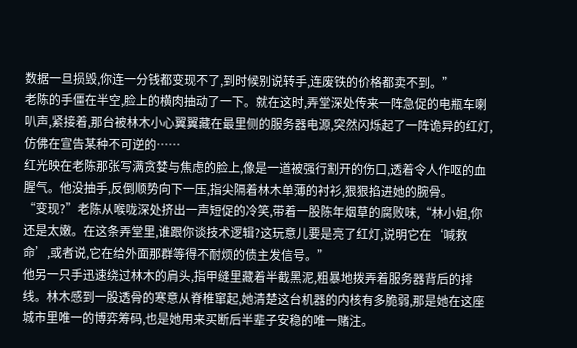数据一旦损毁,你连一分钱都变现不了,到时候别说转手,连废铁的价格都卖不到。”
老陈的手僵在半空,脸上的横肉抽动了一下。就在这时,弄堂深处传来一阵急促的电瓶车喇叭声,紧接着,那台被林木小心翼翼藏在最里侧的服务器电源,突然闪烁起了一阵诡异的红灯,仿佛在宣告某种不可逆的……
红光映在老陈那张写满贪婪与焦虑的脸上,像是一道被强行割开的伤口,透着令人作呕的血腥气。他没抽手,反倒顺势向下一压,指尖隔着林木单薄的衬衫,狠狠掐进她的腕骨。
“变现?”老陈从喉咙深处挤出一声短促的冷笑,带着一股陈年烟草的腐败味,“林小姐,你还是太嫩。在这条弄堂里,谁跟你谈技术逻辑?这玩意儿要是亮了红灯,说明它在‘喊救命’,或者说,它在给外面那群等得不耐烦的债主发信号。”
他另一只手迅速绕过林木的肩头,指甲缝里藏着半截黑泥,粗暴地拨弄着服务器背后的排线。林木感到一股透骨的寒意从脊椎窜起,她清楚这台机器的内核有多脆弱,那是她在这座城市里唯一的博弈筹码,也是她用来买断后半辈子安稳的唯一赌注。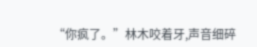“你疯了。”林木咬着牙,声音细碎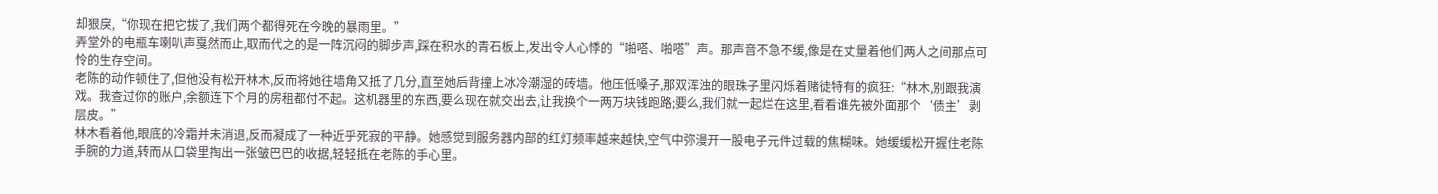却狠戾,“你现在把它拔了,我们两个都得死在今晚的暴雨里。”
弄堂外的电瓶车喇叭声戛然而止,取而代之的是一阵沉闷的脚步声,踩在积水的青石板上,发出令人心悸的“啪嗒、啪嗒”声。那声音不急不缓,像是在丈量着他们两人之间那点可怜的生存空间。
老陈的动作顿住了,但他没有松开林木,反而将她往墙角又抵了几分,直至她后背撞上冰冷潮湿的砖墙。他压低嗓子,那双浑浊的眼珠子里闪烁着赌徒特有的疯狂:“林木,别跟我演戏。我查过你的账户,余额连下个月的房租都付不起。这机器里的东西,要么现在就交出去,让我换个一两万块钱跑路;要么,我们就一起烂在这里,看看谁先被外面那个‘债主’剥层皮。”
林木看着他,眼底的冷霜并未消退,反而凝成了一种近乎死寂的平静。她感觉到服务器内部的红灯频率越来越快,空气中弥漫开一股电子元件过载的焦糊味。她缓缓松开握住老陈手腕的力道,转而从口袋里掏出一张皱巴巴的收据,轻轻抵在老陈的手心里。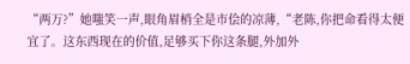“两万?”她嗤笑一声,眼角眉梢全是市侩的凉薄,“老陈,你把命看得太便宜了。这东西现在的价值,足够买下你这条腿,外加外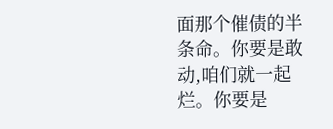面那个催债的半条命。你要是敢动,咱们就一起烂。你要是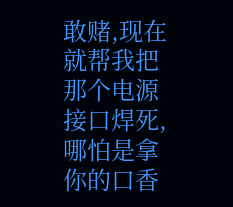敢赌,现在就帮我把那个电源接口焊死,哪怕是拿你的口香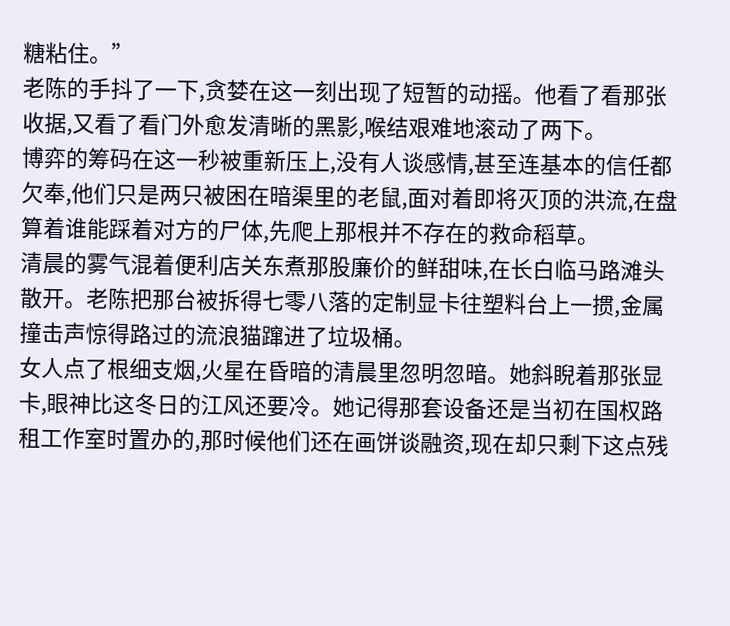糖粘住。”
老陈的手抖了一下,贪婪在这一刻出现了短暂的动摇。他看了看那张收据,又看了看门外愈发清晰的黑影,喉结艰难地滚动了两下。
博弈的筹码在这一秒被重新压上,没有人谈感情,甚至连基本的信任都欠奉,他们只是两只被困在暗渠里的老鼠,面对着即将灭顶的洪流,在盘算着谁能踩着对方的尸体,先爬上那根并不存在的救命稻草。
清晨的雾气混着便利店关东煮那股廉价的鲜甜味,在长白临马路滩头散开。老陈把那台被拆得七零八落的定制显卡往塑料台上一掼,金属撞击声惊得路过的流浪猫蹿进了垃圾桶。
女人点了根细支烟,火星在昏暗的清晨里忽明忽暗。她斜睨着那张显卡,眼神比这冬日的江风还要冷。她记得那套设备还是当初在国权路租工作室时置办的,那时候他们还在画饼谈融资,现在却只剩下这点残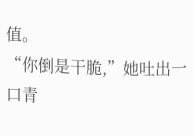值。
“你倒是干脆,”她吐出一口青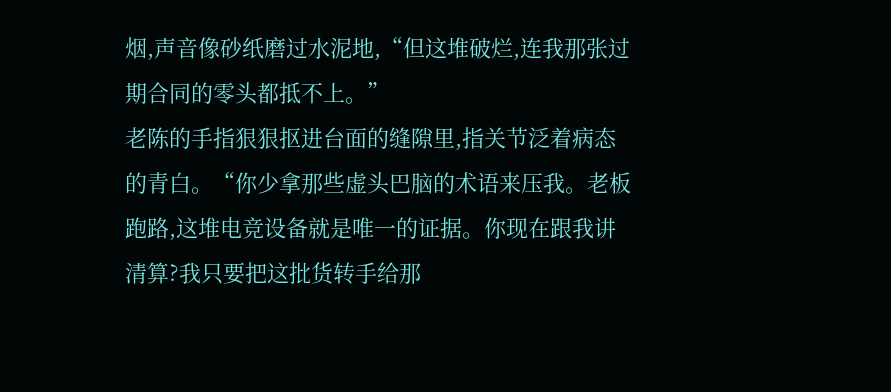烟,声音像砂纸磨过水泥地,“但这堆破烂,连我那张过期合同的零头都抵不上。”
老陈的手指狠狠抠进台面的缝隙里,指关节泛着病态的青白。“你少拿那些虚头巴脑的术语来压我。老板跑路,这堆电竞设备就是唯一的证据。你现在跟我讲清算?我只要把这批货转手给那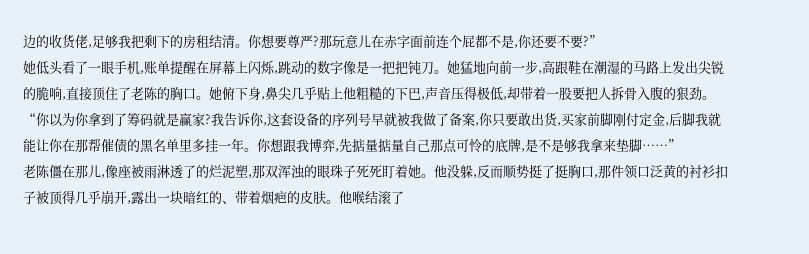边的收货佬,足够我把剩下的房租结清。你想要尊严?那玩意儿在赤字面前连个屁都不是,你还要不要?”
她低头看了一眼手机,账单提醒在屏幕上闪烁,跳动的数字像是一把把钝刀。她猛地向前一步,高跟鞋在潮湿的马路上发出尖锐的脆响,直接顶住了老陈的胸口。她俯下身,鼻尖几乎贴上他粗糙的下巴,声音压得极低,却带着一股要把人拆骨入腹的狠劲。
“你以为你拿到了筹码就是赢家?我告诉你,这套设备的序列号早就被我做了备案,你只要敢出货,买家前脚刚付定金,后脚我就能让你在那帮催债的黑名单里多挂一年。你想跟我博弈,先掂量掂量自己那点可怜的底牌,是不是够我拿来垫脚……”
老陈僵在那儿,像座被雨淋透了的烂泥塑,那双浑浊的眼珠子死死盯着她。他没躲,反而顺势挺了挺胸口,那件领口泛黄的衬衫扣子被顶得几乎崩开,露出一块暗红的、带着烟疤的皮肤。他喉结滚了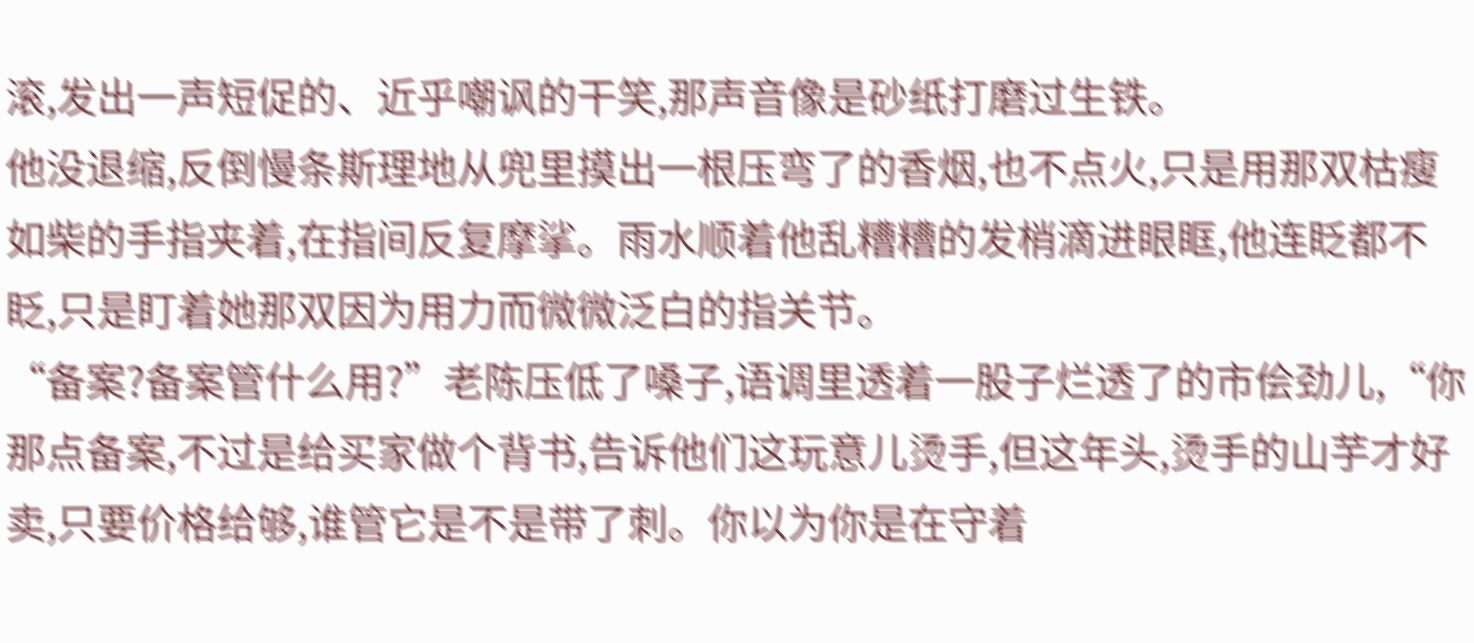滚,发出一声短促的、近乎嘲讽的干笑,那声音像是砂纸打磨过生铁。
他没退缩,反倒慢条斯理地从兜里摸出一根压弯了的香烟,也不点火,只是用那双枯瘦如柴的手指夹着,在指间反复摩挲。雨水顺着他乱糟糟的发梢滴进眼眶,他连眨都不眨,只是盯着她那双因为用力而微微泛白的指关节。
“备案?备案管什么用?”老陈压低了嗓子,语调里透着一股子烂透了的市侩劲儿,“你那点备案,不过是给买家做个背书,告诉他们这玩意儿烫手,但这年头,烫手的山芋才好卖,只要价格给够,谁管它是不是带了刺。你以为你是在守着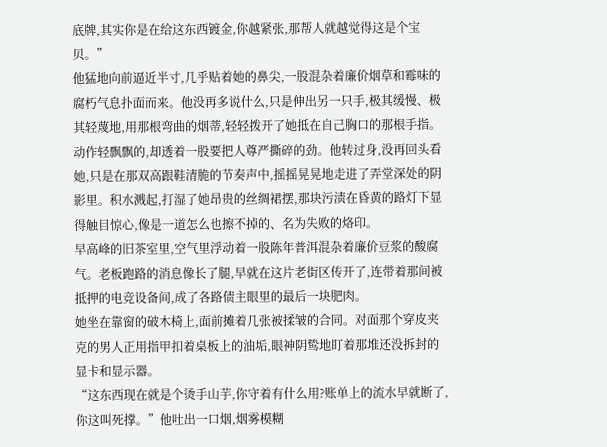底牌,其实你是在给这东西镀金,你越紧张,那帮人就越觉得这是个宝贝。”
他猛地向前逼近半寸,几乎贴着她的鼻尖,一股混杂着廉价烟草和霉味的腐朽气息扑面而来。他没再多说什么,只是伸出另一只手,极其缓慢、极其轻蔑地,用那根弯曲的烟蒂,轻轻拨开了她抵在自己胸口的那根手指。
动作轻飘飘的,却透着一股要把人尊严撕碎的劲。他转过身,没再回头看她,只是在那双高跟鞋清脆的节奏声中,摇摇晃晃地走进了弄堂深处的阴影里。积水溅起,打湿了她昂贵的丝绸裙摆,那块污渍在昏黄的路灯下显得触目惊心,像是一道怎么也擦不掉的、名为失败的烙印。
早高峰的旧茶室里,空气里浮动着一股陈年普洱混杂着廉价豆浆的酸腐气。老板跑路的消息像长了腿,早就在这片老街区传开了,连带着那间被抵押的电竞设备间,成了各路债主眼里的最后一块肥肉。
她坐在靠窗的破木椅上,面前摊着几张被揉皱的合同。对面那个穿皮夹克的男人正用指甲扣着桌板上的油垢,眼神阴鸷地盯着那堆还没拆封的显卡和显示器。
“这东西现在就是个烫手山芋,你守着有什么用?账单上的流水早就断了,你这叫死撑。”他吐出一口烟,烟雾模糊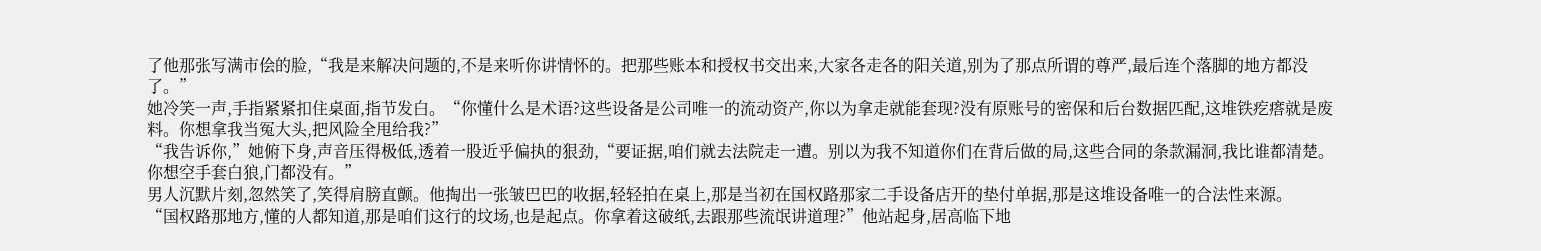了他那张写满市侩的脸,“我是来解决问题的,不是来听你讲情怀的。把那些账本和授权书交出来,大家各走各的阳关道,别为了那点所谓的尊严,最后连个落脚的地方都没了。”
她冷笑一声,手指紧紧扣住桌面,指节发白。“你懂什么是术语?这些设备是公司唯一的流动资产,你以为拿走就能套现?没有原账号的密保和后台数据匹配,这堆铁疙瘩就是废料。你想拿我当冤大头,把风险全甩给我?”
“我告诉你,”她俯下身,声音压得极低,透着一股近乎偏执的狠劲,“要证据,咱们就去法院走一遭。别以为我不知道你们在背后做的局,这些合同的条款漏洞,我比谁都清楚。你想空手套白狼,门都没有。”
男人沉默片刻,忽然笑了,笑得肩膀直颤。他掏出一张皱巴巴的收据,轻轻拍在桌上,那是当初在国权路那家二手设备店开的垫付单据,那是这堆设备唯一的合法性来源。
“国权路那地方,懂的人都知道,那是咱们这行的坟场,也是起点。你拿着这破纸,去跟那些流氓讲道理?”他站起身,居高临下地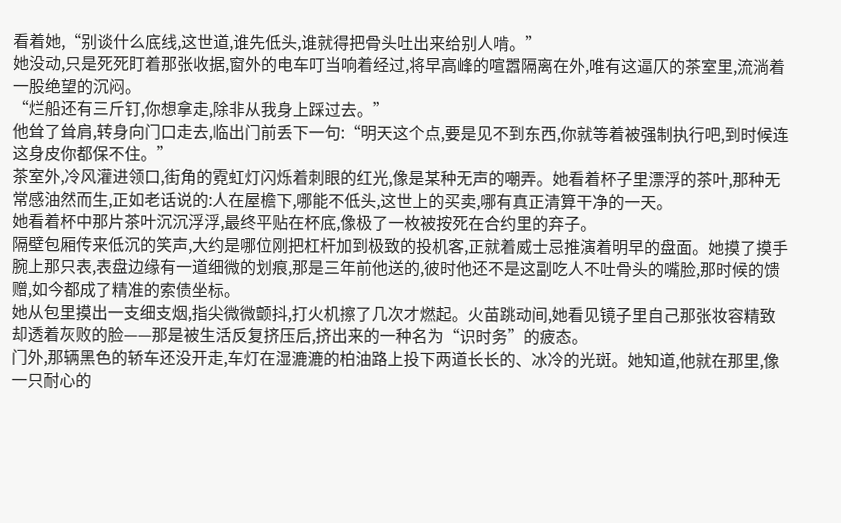看着她,“别谈什么底线,这世道,谁先低头,谁就得把骨头吐出来给别人啃。”
她没动,只是死死盯着那张收据,窗外的电车叮当响着经过,将早高峰的喧嚣隔离在外,唯有这逼仄的茶室里,流淌着一股绝望的沉闷。
“烂船还有三斤钉,你想拿走,除非从我身上踩过去。”
他耸了耸肩,转身向门口走去,临出门前丢下一句:“明天这个点,要是见不到东西,你就等着被强制执行吧,到时候连这身皮你都保不住。”
茶室外,冷风灌进领口,街角的霓虹灯闪烁着刺眼的红光,像是某种无声的嘲弄。她看着杯子里漂浮的茶叶,那种无常感油然而生,正如老话说的:人在屋檐下,哪能不低头,这世上的买卖,哪有真正清算干净的一天。
她看着杯中那片茶叶沉沉浮浮,最终平贴在杯底,像极了一枚被按死在合约里的弃子。
隔壁包厢传来低沉的笑声,大约是哪位刚把杠杆加到极致的投机客,正就着威士忌推演着明早的盘面。她摸了摸手腕上那只表,表盘边缘有一道细微的划痕,那是三年前他送的,彼时他还不是这副吃人不吐骨头的嘴脸,那时候的馈赠,如今都成了精准的索债坐标。
她从包里摸出一支细支烟,指尖微微颤抖,打火机擦了几次才燃起。火苗跳动间,她看见镜子里自己那张妆容精致却透着灰败的脸——那是被生活反复挤压后,挤出来的一种名为“识时务”的疲态。
门外,那辆黑色的轿车还没开走,车灯在湿漉漉的柏油路上投下两道长长的、冰冷的光斑。她知道,他就在那里,像一只耐心的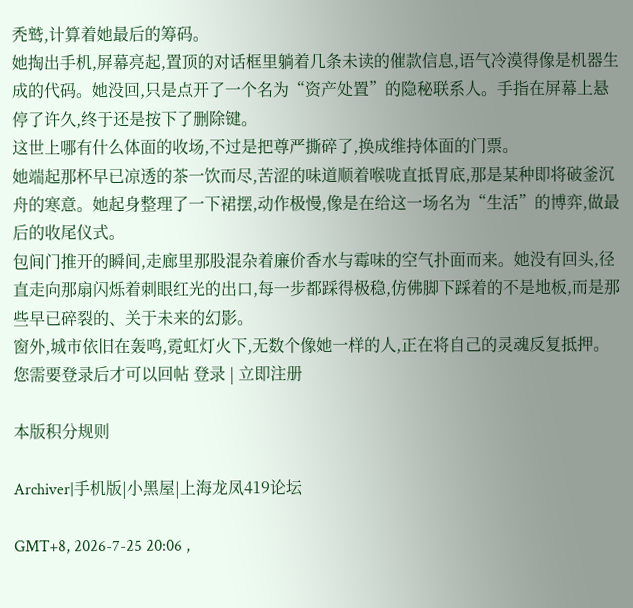秃鹫,计算着她最后的筹码。
她掏出手机,屏幕亮起,置顶的对话框里躺着几条未读的催款信息,语气冷漠得像是机器生成的代码。她没回,只是点开了一个名为“资产处置”的隐秘联系人。手指在屏幕上悬停了许久,终于还是按下了删除键。
这世上哪有什么体面的收场,不过是把尊严撕碎了,换成维持体面的门票。
她端起那杯早已凉透的茶一饮而尽,苦涩的味道顺着喉咙直抵胃底,那是某种即将破釜沉舟的寒意。她起身整理了一下裙摆,动作极慢,像是在给这一场名为“生活”的博弈,做最后的收尾仪式。
包间门推开的瞬间,走廊里那股混杂着廉价香水与霉味的空气扑面而来。她没有回头,径直走向那扇闪烁着刺眼红光的出口,每一步都踩得极稳,仿佛脚下踩着的不是地板,而是那些早已碎裂的、关于未来的幻影。
窗外,城市依旧在轰鸣,霓虹灯火下,无数个像她一样的人,正在将自己的灵魂反复抵押。
您需要登录后才可以回帖 登录 | 立即注册

本版积分规则

Archiver|手机版|小黑屋|上海龙凤419论坛

GMT+8, 2026-7-25 20:06 ,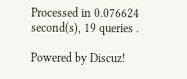Processed in 0.076624 second(s), 19 queries .

Powered by Discuz!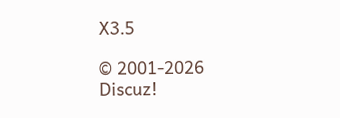X3.5

© 2001-2026 Discuz!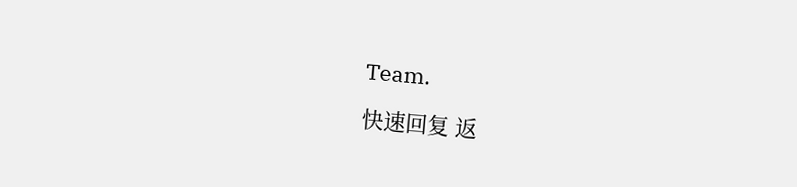Team.

快速回复 返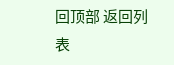回顶部 返回列表